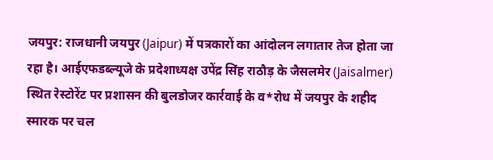जयपुर: राजधानी जयपुर (Jaipur) में पत्रकारों का आंदोलन लगातार तेज होता जा रहा है। आईएफडब्ल्यूजे के प्रदेशाध्यक्ष उपेंद्र सिंह राठौड़ के जैसलमेर (Jaisalmer) स्थित रेस्टोरेंट पर प्रशासन की बुलडोजर कार्रवाई के व*रोध में जयपुर के शहीद स्मारक पर चल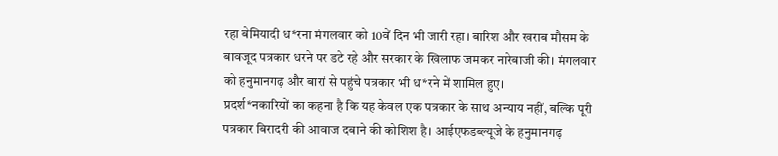रहा बेमियादी ध*रना मंगलवार को 10वें दिन भी जारी रहा। बारिश और खराब मौसम के बावजूद पत्रकार धरने पर डटे रहे और सरकार के खिलाफ जमकर नारेबाजी की। मंगलवार को हनुमानगढ़ और बारां से पहुंचे पत्रकार भी ध*रने में शामिल हुए।
प्रदर्श*नकारियों का कहना है कि यह केवल एक पत्रकार के साथ अन्याय नहीं, बल्कि पूरी पत्रकार बिरादरी की आवाज दबाने की कोशिश है। आईएफडब्ल्यूजे के हनुमानगढ़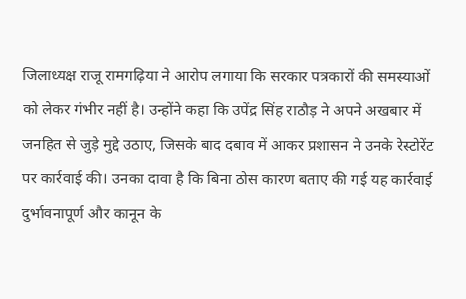जिलाध्यक्ष राजू रामगढ़िया ने आरोप लगाया कि सरकार पत्रकारों की समस्याओं को लेकर गंभीर नहीं है। उन्होंने कहा कि उपेंद्र सिंह राठौड़ ने अपने अखबार में जनहित से जुड़े मुद्दे उठाए, जिसके बाद दबाव में आकर प्रशासन ने उनके रेस्टोरेंट पर कार्रवाई की। उनका दावा है कि बिना ठोस कारण बताए की गई यह कार्रवाई दुर्भावनापूर्ण और कानून के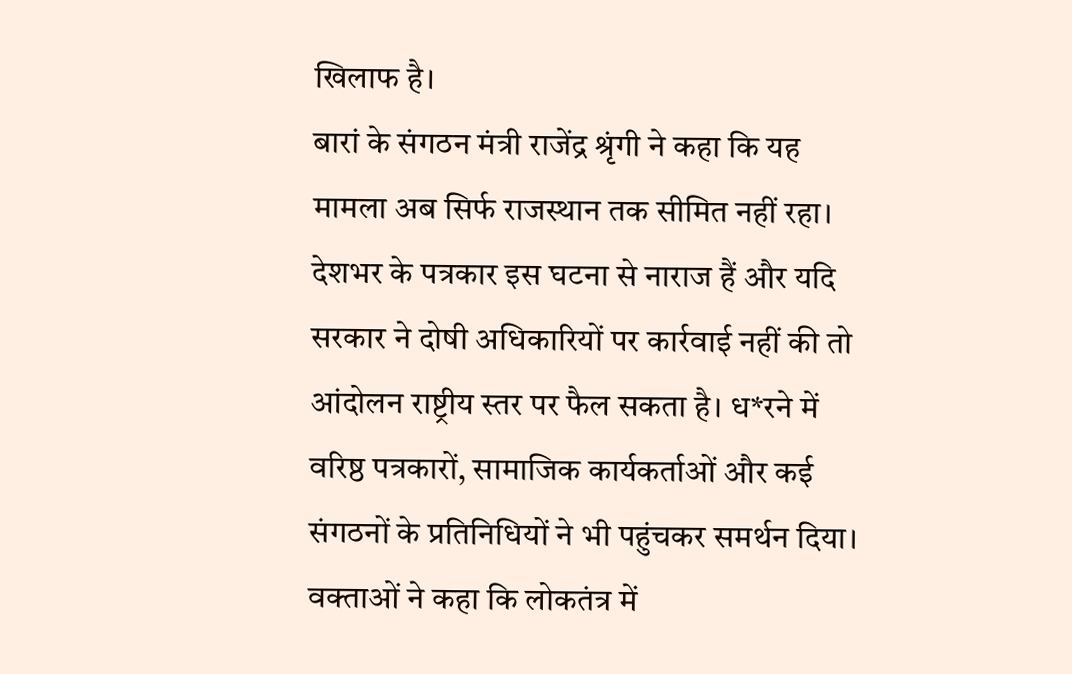खिलाफ है।
बारां के संगठन मंत्री राजेंद्र श्रृंगी ने कहा कि यह मामला अब सिर्फ राजस्थान तक सीमित नहीं रहा। देशभर के पत्रकार इस घटना से नाराज हैं और यदि सरकार ने दोषी अधिकारियों पर कार्रवाई नहीं की तो आंदोलन राष्ट्रीय स्तर पर फैल सकता है। ध*रने में वरिष्ठ पत्रकारों, सामाजिक कार्यकर्ताओं और कई संगठनों के प्रतिनिधियों ने भी पहुंचकर समर्थन दिया। वक्ताओं ने कहा कि लोकतंत्र में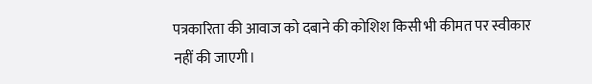पत्रकारिता की आवाज को दबाने की कोशिश किसी भी कीमत पर स्वीकार नहीं की जाएगी।